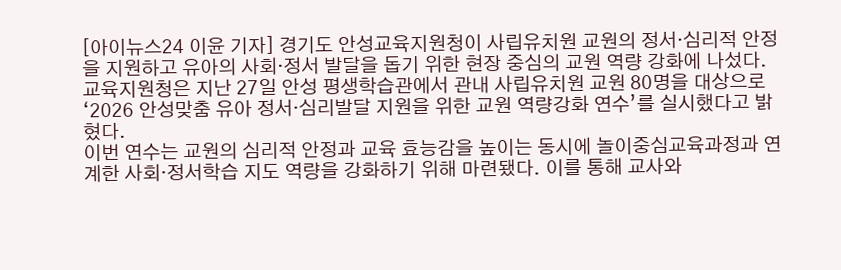[아이뉴스24 이윤 기자] 경기도 안성교육지원청이 사립유치원 교원의 정서·심리적 안정을 지원하고 유아의 사회·정서 발달을 돕기 위한 현장 중심의 교원 역량 강화에 나섰다.
교육지원청은 지난 27일 안성 평생학습관에서 관내 사립유치원 교원 80명을 대상으로 ‘2026 안성맞춤 유아 정서·심리발달 지원을 위한 교원 역량강화 연수’를 실시했다고 밝혔다.
이번 연수는 교원의 심리적 안정과 교육 효능감을 높이는 동시에 놀이중심교육과정과 연계한 사회·정서학습 지도 역량을 강화하기 위해 마련됐다. 이를 통해 교사와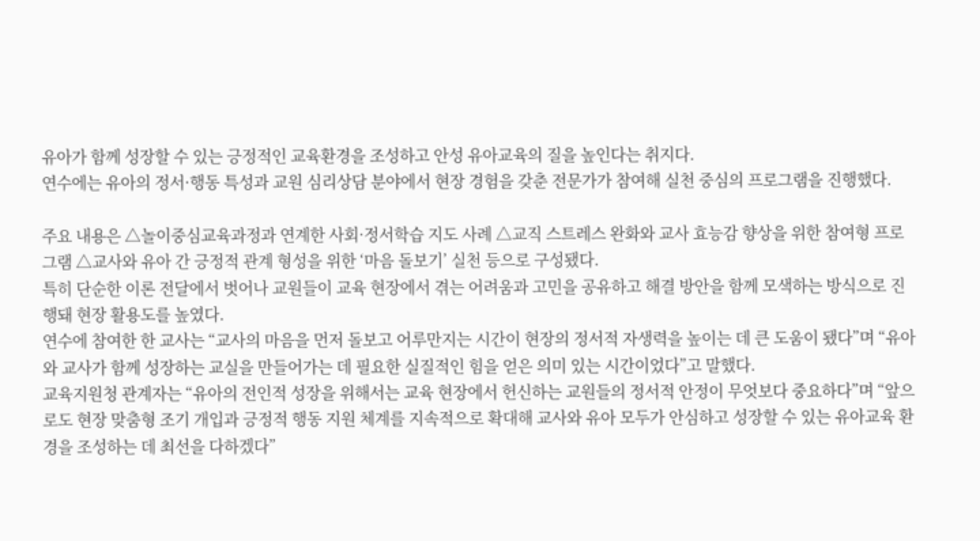유아가 함께 성장할 수 있는 긍정적인 교육환경을 조성하고 안성 유아교육의 질을 높인다는 취지다.
연수에는 유아의 정서·행동 특성과 교원 심리상담 분야에서 현장 경험을 갖춘 전문가가 참여해 실천 중심의 프로그램을 진행했다.

주요 내용은 △놀이중심교육과정과 연계한 사회·정서학습 지도 사례 △교직 스트레스 완화와 교사 효능감 향상을 위한 참여형 프로그램 △교사와 유아 간 긍정적 관계 형성을 위한 ‘마음 돌보기’ 실천 등으로 구성됐다.
특히 단순한 이론 전달에서 벗어나 교원들이 교육 현장에서 겪는 어려움과 고민을 공유하고 해결 방안을 함께 모색하는 방식으로 진행돼 현장 활용도를 높였다.
연수에 참여한 한 교사는 “교사의 마음을 먼저 돌보고 어루만지는 시간이 현장의 정서적 자생력을 높이는 데 큰 도움이 됐다”며 “유아와 교사가 함께 성장하는 교실을 만들어가는 데 필요한 실질적인 힘을 얻은 의미 있는 시간이었다”고 말했다.
교육지원청 관계자는 “유아의 전인적 성장을 위해서는 교육 현장에서 헌신하는 교원들의 정서적 안정이 무엇보다 중요하다”며 “앞으로도 현장 맞춤형 조기 개입과 긍정적 행동 지원 체계를 지속적으로 확대해 교사와 유아 모두가 안심하고 성장할 수 있는 유아교육 환경을 조성하는 데 최선을 다하겠다”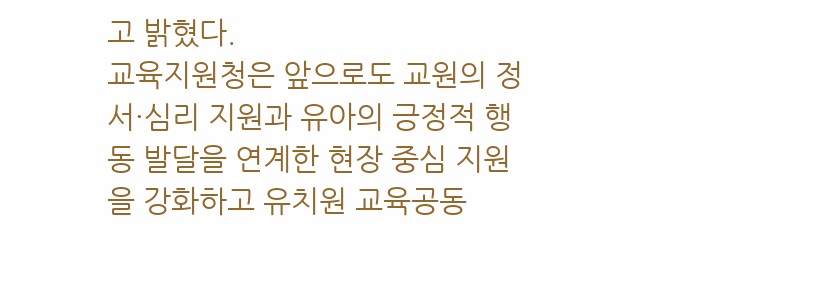고 밝혔다.
교육지원청은 앞으로도 교원의 정서·심리 지원과 유아의 긍정적 행동 발달을 연계한 현장 중심 지원을 강화하고 유치원 교육공동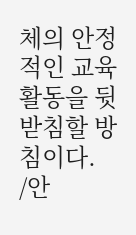체의 안정적인 교육활동을 뒷받침할 방침이다.
/안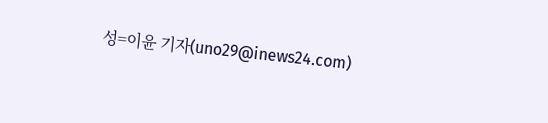성=이윤 기자(uno29@inews24.com)